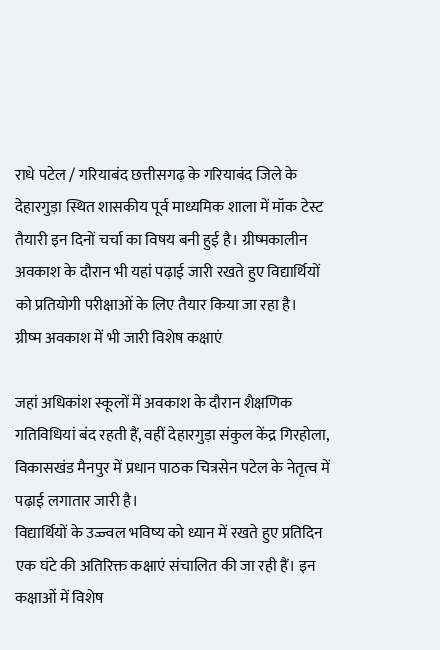राधे पटेल / गरियाबंद छत्तीसगढ़ के गरियाबंद जिले के देहारगुड़ा स्थित शासकीय पूर्व माध्यमिक शाला में मॉक टेस्ट तैयारी इन दिनों चर्चा का विषय बनी हुई है। ग्रीष्मकालीन अवकाश के दौरान भी यहां पढ़ाई जारी रखते हुए विद्यार्थियों को प्रतियोगी परीक्षाओं के लिए तैयार किया जा रहा है।
ग्रीष्म अवकाश में भी जारी विशेष कक्षाएं

जहां अधिकांश स्कूलों में अवकाश के दौरान शैक्षणिक गतिविधियां बंद रहती हैं, वहीं देहारगुड़ा संकुल केंद्र गिरहोला, विकासखंड मैनपुर में प्रधान पाठक चित्रसेन पटेल के नेतृत्व में पढ़ाई लगातार जारी है।
विद्यार्थियों के उज्ज्वल भविष्य को ध्यान में रखते हुए प्रतिदिन एक घंटे की अतिरिक्त कक्षाएं संचालित की जा रही हैं। इन कक्षाओं में विशेष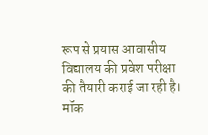रूप से प्रयास आवासीय विद्यालय की प्रवेश परीक्षा की तैयारी कराई जा रही है।
मॉक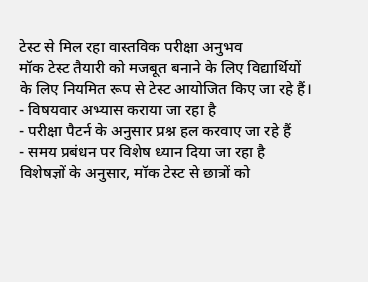टेस्ट से मिल रहा वास्तविक परीक्षा अनुभव
मॉक टेस्ट तैयारी को मजबूत बनाने के लिए विद्यार्थियों के लिए नियमित रूप से टेस्ट आयोजित किए जा रहे हैं।
- विषयवार अभ्यास कराया जा रहा है
- परीक्षा पैटर्न के अनुसार प्रश्न हल करवाए जा रहे हैं
- समय प्रबंधन पर विशेष ध्यान दिया जा रहा है
विशेषज्ञों के अनुसार, मॉक टेस्ट से छात्रों को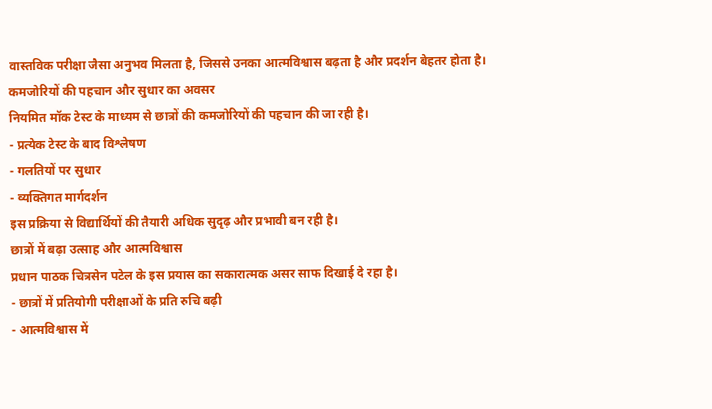वास्तविक परीक्षा जैसा अनुभव मिलता है, जिससे उनका आत्मविश्वास बढ़ता है और प्रदर्शन बेहतर होता है।
कमजोरियों की पहचान और सुधार का अवसर
नियमित मॉक टेस्ट के माध्यम से छात्रों की कमजोरियों की पहचान की जा रही है।
- प्रत्येक टेस्ट के बाद विश्लेषण
- गलतियों पर सुधार
- व्यक्तिगत मार्गदर्शन
इस प्रक्रिया से विद्यार्थियों की तैयारी अधिक सुदृढ़ और प्रभावी बन रही है।
छात्रों में बढ़ा उत्साह और आत्मविश्वास
प्रधान पाठक चित्रसेन पटेल के इस प्रयास का सकारात्मक असर साफ दिखाई दे रहा है।
- छात्रों में प्रतियोगी परीक्षाओं के प्रति रुचि बढ़ी
- आत्मविश्वास में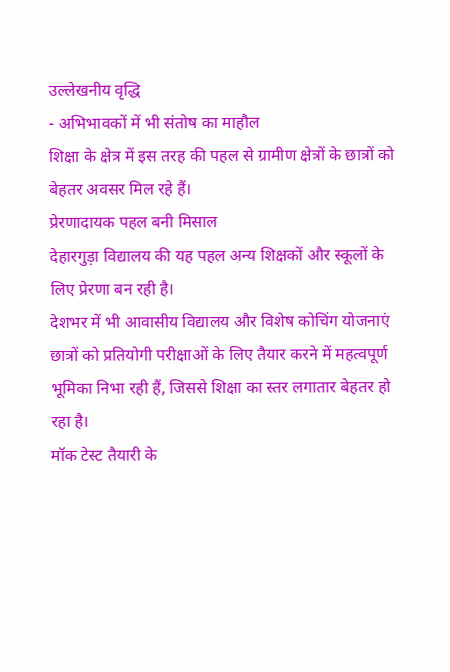उल्लेखनीय वृद्धि
- अभिभावकों में भी संतोष का माहौल
शिक्षा के क्षेत्र में इस तरह की पहल से ग्रामीण क्षेत्रों के छात्रों को बेहतर अवसर मिल रहे हैं।
प्रेरणादायक पहल बनी मिसाल
देहारगुड़ा विद्यालय की यह पहल अन्य शिक्षकों और स्कूलों के लिए प्रेरणा बन रही है।
देशभर में भी आवासीय विद्यालय और विशेष कोचिंग योजनाएं छात्रों को प्रतियोगी परीक्षाओं के लिए तैयार करने में महत्वपूर्ण भूमिका निभा रही हैं, जिससे शिक्षा का स्तर लगातार बेहतर हो रहा है।
मॉक टेस्ट तैयारी के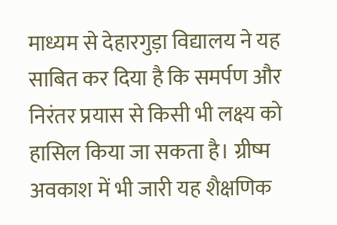माध्यम से देहारगुड़ा विद्यालय ने यह साबित कर दिया है कि समर्पण और निरंतर प्रयास से किसी भी लक्ष्य को हासिल किया जा सकता है। ग्रीष्म अवकाश में भी जारी यह शैक्षणिक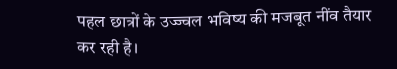पहल छात्रों के उज्ज्वल भविष्य की मजबूत नींव तैयार कर रही है।